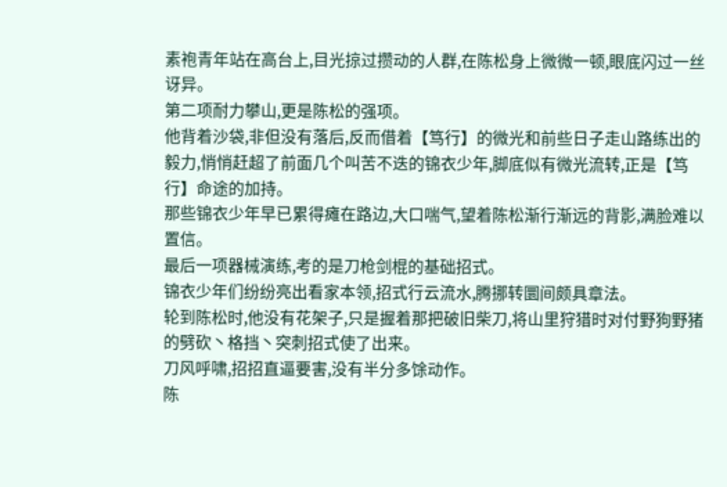素袍青年站在高台上,目光掠过攒动的人群,在陈松身上微微一顿,眼底闪过一丝讶异。
第二项耐力攀山,更是陈松的强项。
他背着沙袋,非但没有落后,反而借着【笃行】的微光和前些日子走山路练出的毅力,悄悄赶超了前面几个叫苦不迭的锦衣少年,脚底似有微光流转,正是【笃行】命途的加持。
那些锦衣少年早已累得瘫在路边,大口喘气,望着陈松渐行渐远的背影,满脸难以置信。
最后一项器械演练,考的是刀枪剑棍的基础招式。
锦衣少年们纷纷亮出看家本领,招式行云流水,腾挪转圜间颇具章法。
轮到陈松时,他没有花架子,只是握着那把破旧柴刀,将山里狩猎时对付野狗野猪的劈砍丶格挡丶突刺招式使了出来。
刀风呼啸,招招直逼要害,没有半分多馀动作。
陈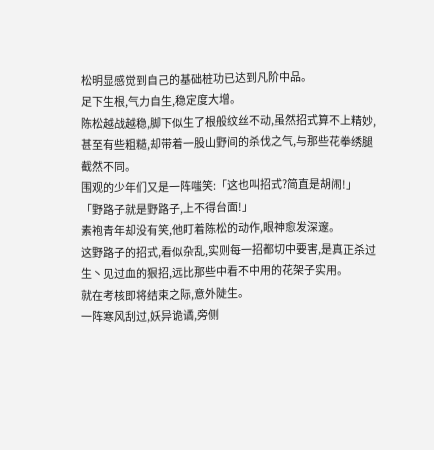松明显感觉到自己的基础桩功已达到凡阶中品。
足下生根,气力自生,稳定度大增。
陈松越战越稳,脚下似生了根般纹丝不动,虽然招式算不上精妙,甚至有些粗糙,却带着一股山野间的杀伐之气,与那些花拳绣腿截然不同。
围观的少年们又是一阵嗤笑:「这也叫招式?简直是胡闹!」
「野路子就是野路子,上不得台面!」
素袍青年却没有笑,他盯着陈松的动作,眼神愈发深邃。
这野路子的招式,看似杂乱,实则每一招都切中要害,是真正杀过生丶见过血的狠招,远比那些中看不中用的花架子实用。
就在考核即将结束之际,意外陡生。
一阵寒风刮过,妖异诡谲,旁侧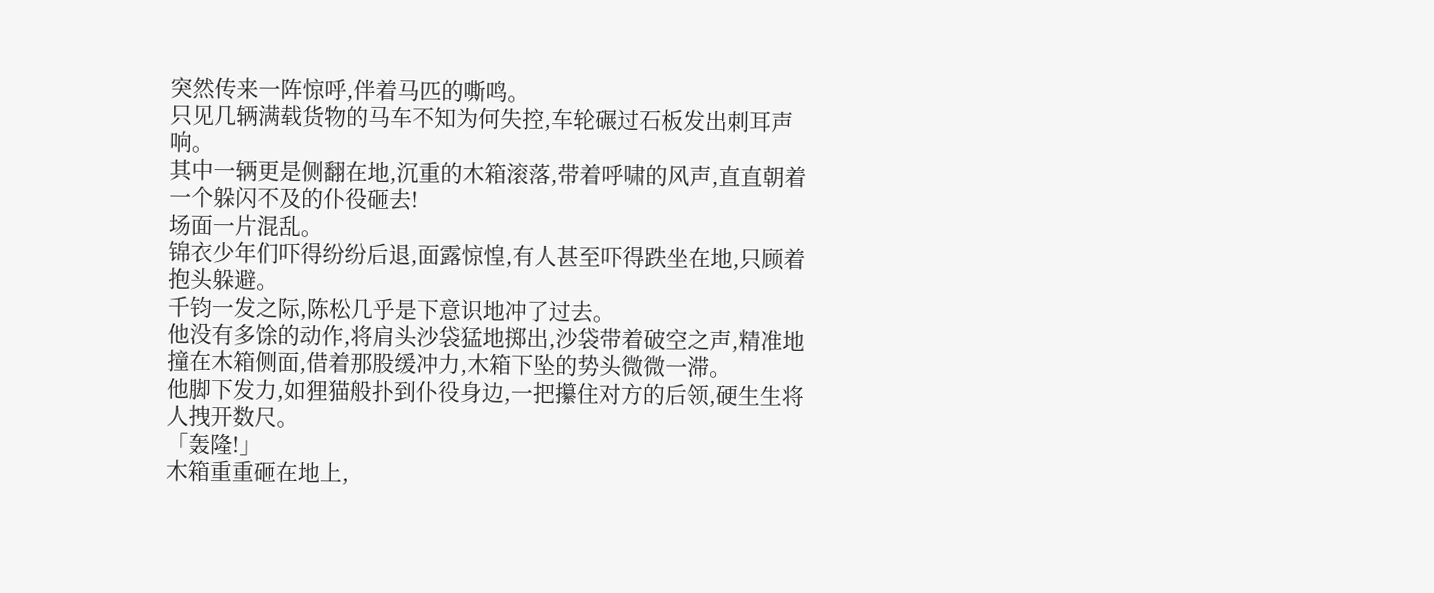突然传来一阵惊呼,伴着马匹的嘶鸣。
只见几辆满载货物的马车不知为何失控,车轮碾过石板发出刺耳声响。
其中一辆更是侧翻在地,沉重的木箱滚落,带着呼啸的风声,直直朝着一个躲闪不及的仆役砸去!
场面一片混乱。
锦衣少年们吓得纷纷后退,面露惊惶,有人甚至吓得跌坐在地,只顾着抱头躲避。
千钧一发之际,陈松几乎是下意识地冲了过去。
他没有多馀的动作,将肩头沙袋猛地掷出,沙袋带着破空之声,精准地撞在木箱侧面,借着那股缓冲力,木箱下坠的势头微微一滞。
他脚下发力,如狸猫般扑到仆役身边,一把攥住对方的后领,硬生生将人拽开数尺。
「轰隆!」
木箱重重砸在地上,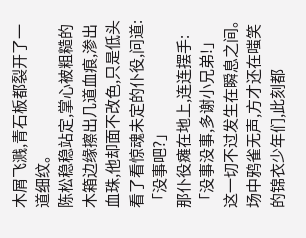木屑飞溅,青石板都裂开了一道细纹。
陈松稳稳站定,掌心被粗糙的木箱边缘擦出几道血痕,渗出血珠,他却面不改色,只是低头看了看惊魂未定的仆役,问道:「没事吧?」
那仆役瘫在地上,连连摆手:「没事没事,多谢小兄弟!」
这一切不过发生在瞬息之间。
场中鸦雀无声,方才还在嗤笑的锦衣少年们,此刻都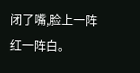闭了嘴,脸上一阵红一阵白。